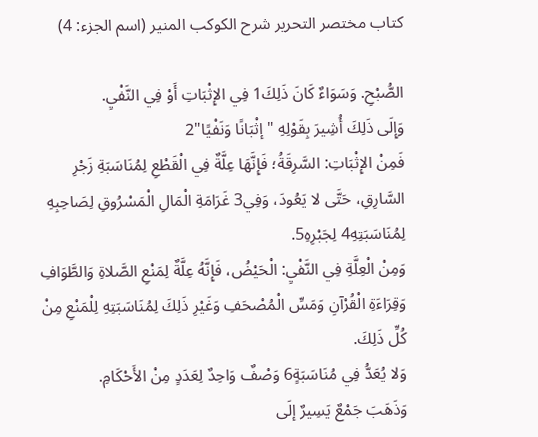كتاب مختصر التحرير شرح الكوكب المنير (اسم الجزء: 4)

الصُّبْحِ. وَسَوَاءٌ كَانَ ذَلِكَ1 فِي الإِثْبَاتِ أَوْ فِي النَّفْيِ.
وَإِلَى ذَلِكَ أُشِيرَ بِقَوْلِهِ "إثْبَانًا وَنَفْيًا"2
فَمِنْ الإِثْبَاتِ: السَّرِقَةُ؛ فَإِنَّهَا عِلَّةٌ فِي الْقَطْعِ لِمُنَاسَبَةِ زَجْرِ السَّارِقِ، حَتَّى لا يَعُودَ، وَفِي3 غَرَامَةِ الْمَالِ الْمَسْرُوقِ لِصَاحِبِهِ لِمُنَاسَبَتِهِ4 لِجَبْرِهِ5.
وَمِنْ الْعِلَّةِ فِي النَّفْيِ: الْحَيْضُ، فَإِنَّهُ عِلَّةٌ لِمَنْعِ الصَّلاةِ وَالطَّوَافِ وَقِرَاءَةِ الْقُرْآنِ وَمَسِّ الْمُصْحَفِ وَغَيْرِ ذَلِكَ لِمُنَاسَبَتِهِ لِلْمَنْعِ مِنْ كُلِّ ذَلِكَ.
وَلا يُعَدُّ فِي مُنَاسَبَةٍ6 وَصْفٌ وَاحِدٌ لِعَدَدٍ مِنْ الأَحْكَامِ.
وَذَهَبَ جَمْعٌ يَسِيرٌ إلَى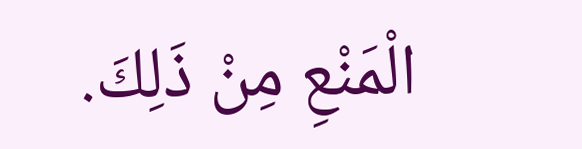الْمَنْعِ مِنْ ذَلِكَ.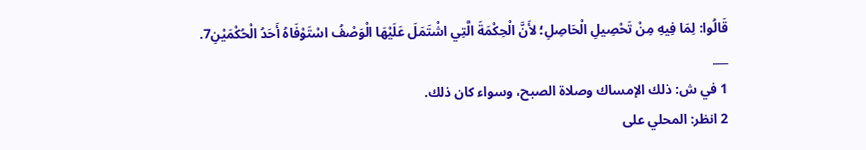قَالُوا: لِمَا فِيهِ مِنْ تَحْصِيلِ الْحَاصِلِ؛ لأَنَّ الْحِكْمَةَ الَّتِي اشْتَمَلَ عَلَيْهَا الْوَصْفُ اسْتَوْفَاهُ أَحَدُ الْحُكْمَيْنِ7.
___
1 في ش: ذلك الإمساك وصلاة الصبح، وسواء كان ذلك.
2 انظر: المحلي على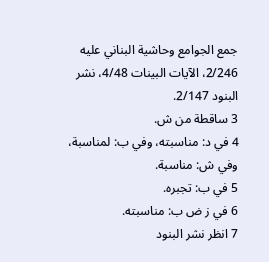جمع الجوامع وحاشية البناني عليه 2/246، الآيات البينات 4/48، نشر البنود 2/147.
3 ساقطة من ش.
4 في د: مناسبته، وفي ب: لمناسبة، وفي ش: مناسبة.
5 في ب: تجبره.
6 في ز ض ب: مناسبته.
7 انظر نشر البنود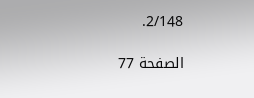2/148.

الصفحة 77